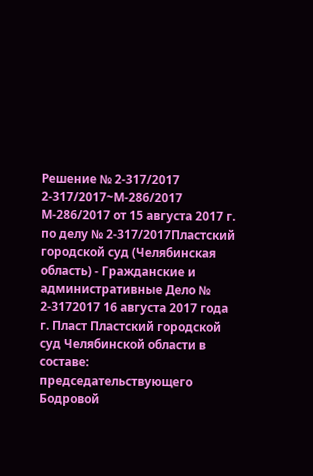Решение № 2-317/2017 2-317/2017~М-286/2017 М-286/2017 от 15 августа 2017 г. по делу № 2-317/2017Пластский городской суд (Челябинская область) - Гражданские и административные Дело № 2-3172017 16 августа 2017 года г. Пласт Пластский городской суд Челябинской области в составе: председательствующего Бодровой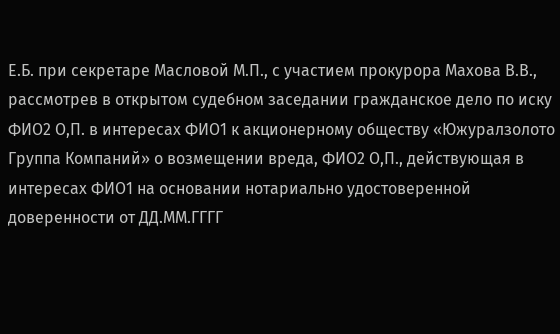Е.Б. при секретаре Масловой М.П., с участием прокурора Махова В.В., рассмотрев в открытом судебном заседании гражданское дело по иску ФИО2 О,П. в интересах ФИО1 к акционерному обществу «Южуралзолото Группа Компаний» о возмещении вреда, ФИО2 О,П., действующая в интересах ФИО1 на основании нотариально удостоверенной доверенности от ДД.ММ.ГГГГ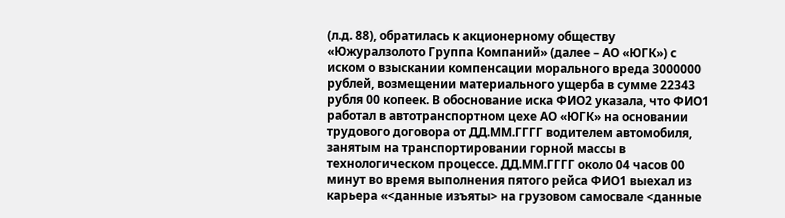(л.д. 88), обратилась к акционерному обществу «Южуралзолото Группа Компаний» (далее – АО «ЮГК») с иском о взыскании компенсации морального вреда 3000000 рублей, возмещении материального ущерба в сумме 22343 рубля 00 копеек. В обоснование иска ФИО2 указала, что ФИО1 работал в автотранспортном цехе АО «ЮГК» на основании трудового договора от ДД.ММ.ГГГГ водителем автомобиля, занятым на транспортировании горной массы в технологическом процессе. ДД.ММ.ГГГГ около 04 часов 00 минут во время выполнения пятого рейса ФИО1 выехал из карьера «<данные изъяты> на грузовом самосвале <данные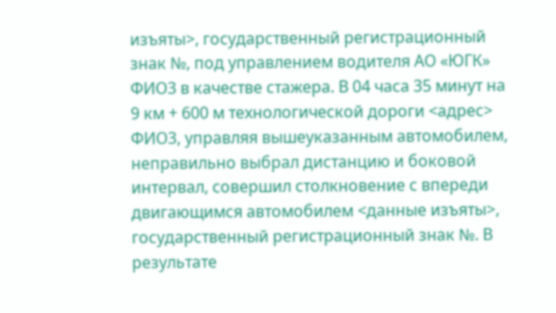изъяты>, государственный регистрационный знак №, под управлением водителя АО «ЮГК» ФИО3 в качестве стажера. В 04 часа 35 минут на 9 км + 600 м технологической дороги <адрес> ФИО3, управляя вышеуказанным автомобилем, неправильно выбрал дистанцию и боковой интервал, совершил столкновение с впереди двигающимся автомобилем <данные изъяты>, государственный регистрационный знак №. В результате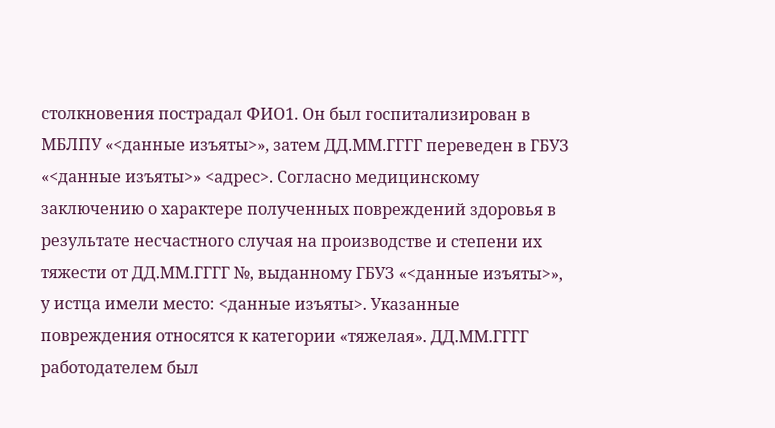столкновения пострадал ФИО1. Он был госпитализирован в МБЛПУ «<данные изъяты>», затем ДД.ММ.ГГГГ переведен в ГБУЗ «<данные изъяты>» <адрес>. Согласно медицинскому заключению о характере полученных повреждений здоровья в результате несчастного случая на производстве и степени их тяжести от ДД.ММ.ГГГГ №, выданному ГБУЗ «<данные изъяты>», у истца имели место: <данные изъяты>. Указанные повреждения относятся к категории «тяжелая». ДД.ММ.ГГГГ работодателем был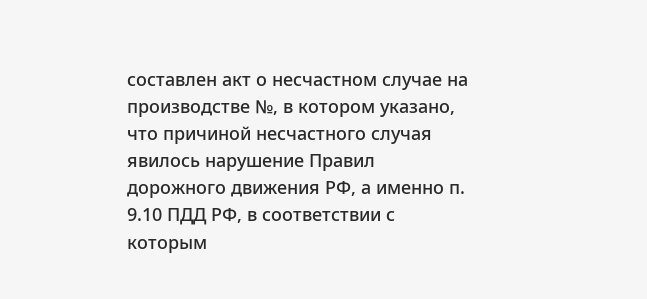составлен акт о несчастном случае на производстве №, в котором указано, что причиной несчастного случая явилось нарушение Правил дорожного движения РФ, а именно п. 9.10 ПДД РФ, в соответствии с которым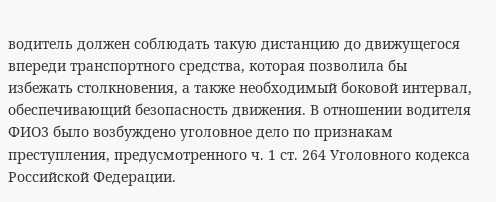водитель должен соблюдать такую дистанцию до движущегося впереди транспортного средства, которая позволила бы избежать столкновения, а также необходимый боковой интервал, обеспечивающий безопасность движения. В отношении водителя ФИО3 было возбуждено уголовное дело по признакам преступления, предусмотренного ч. 1 ст. 264 Уголовного кодекса Российской Федерации.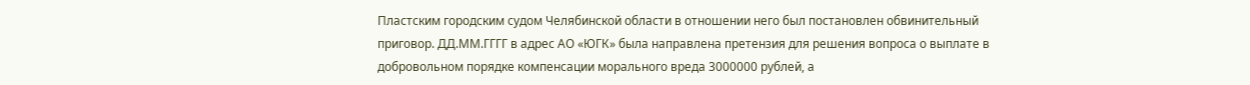Пластским городским судом Челябинской области в отношении него был постановлен обвинительный приговор. ДД.ММ.ГГГГ в адрес АО «ЮГК» была направлена претензия для решения вопроса о выплате в добровольном порядке компенсации морального вреда 3000000 рублей, а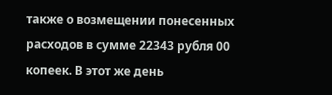также о возмещении понесенных расходов в сумме 22343 рубля 00 копеек. В этот же день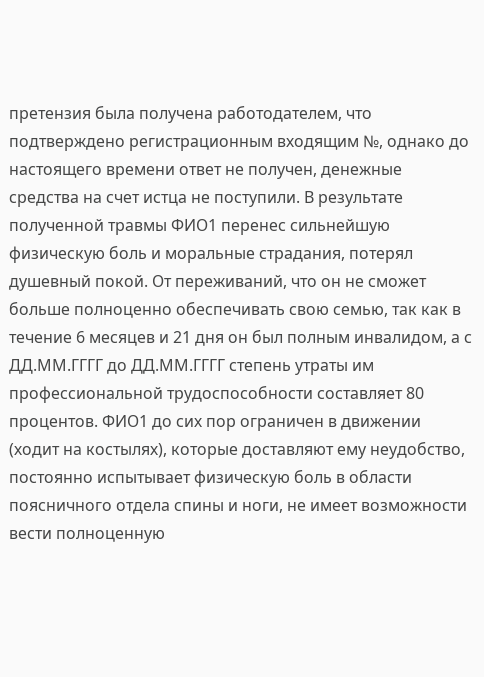претензия была получена работодателем, что подтверждено регистрационным входящим №, однако до настоящего времени ответ не получен, денежные средства на счет истца не поступили. В результате полученной травмы ФИО1 перенес сильнейшую физическую боль и моральные страдания, потерял душевный покой. От переживаний, что он не сможет больше полноценно обеспечивать свою семью, так как в течение 6 месяцев и 21 дня он был полным инвалидом, а с ДД.ММ.ГГГГ до ДД.ММ.ГГГГ степень утраты им профессиональной трудоспособности составляет 80 процентов. ФИО1 до сих пор ограничен в движении (ходит на костылях), которые доставляют ему неудобство, постоянно испытывает физическую боль в области поясничного отдела спины и ноги, не имеет возможности вести полноценную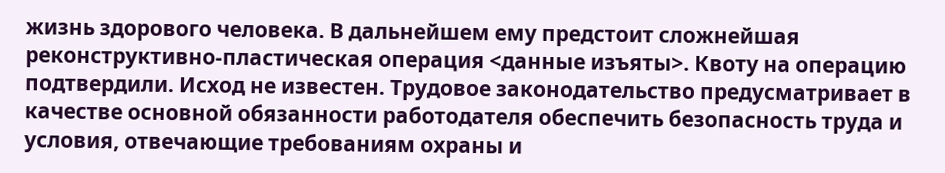жизнь здорового человека. В дальнейшем ему предстоит сложнейшая реконструктивно-пластическая операция <данные изъяты>. Квоту на операцию подтвердили. Исход не известен. Трудовое законодательство предусматривает в качестве основной обязанности работодателя обеспечить безопасность труда и условия, отвечающие требованиям охраны и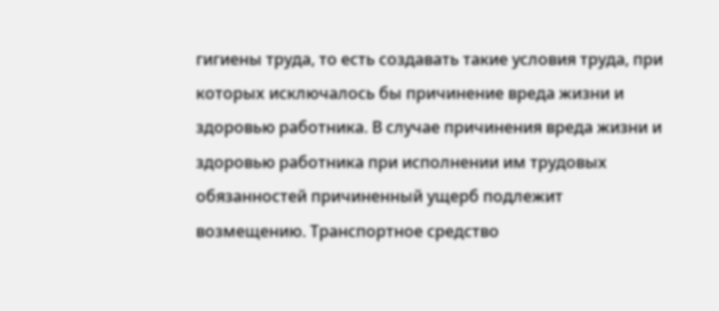гигиены труда, то есть создавать такие условия труда, при которых исключалось бы причинение вреда жизни и здоровью работника. В случае причинения вреда жизни и здоровью работника при исполнении им трудовых обязанностей причиненный ущерб подлежит возмещению. Транспортное средство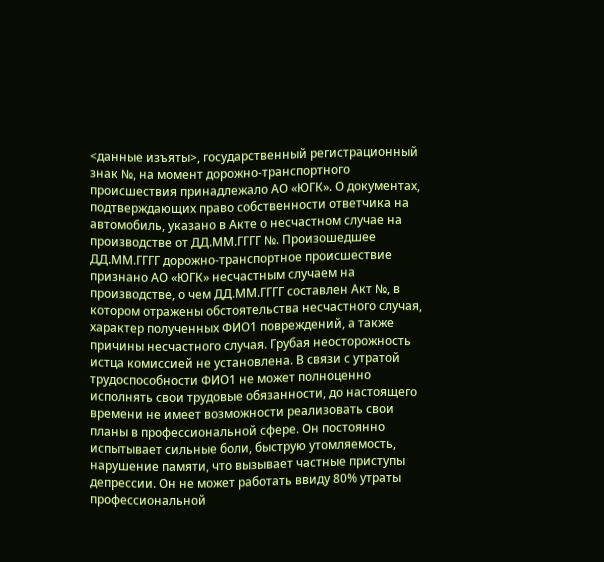<данные изъяты>, государственный регистрационный знак №, на момент дорожно-транспортного происшествия принадлежало АО «ЮГК». О документах, подтверждающих право собственности ответчика на автомобиль, указано в Акте о несчастном случае на производстве от ДД.ММ.ГГГГ №. Произошедшее ДД.ММ.ГГГГ дорожно-транспортное происшествие признано АО «ЮГК» несчастным случаем на производстве, о чем ДД.ММ.ГГГГ составлен Акт №, в котором отражены обстоятельства несчастного случая, характер полученных ФИО1 повреждений, а также причины несчастного случая. Грубая неосторожность истца комиссией не установлена. В связи с утратой трудоспособности ФИО1 не может полноценно исполнять свои трудовые обязанности, до настоящего времени не имеет возможности реализовать свои планы в профессиональной сфере. Он постоянно испытывает сильные боли, быструю утомляемость, нарушение памяти, что вызывает частные приступы депрессии. Он не может работать ввиду 80% утраты профессиональной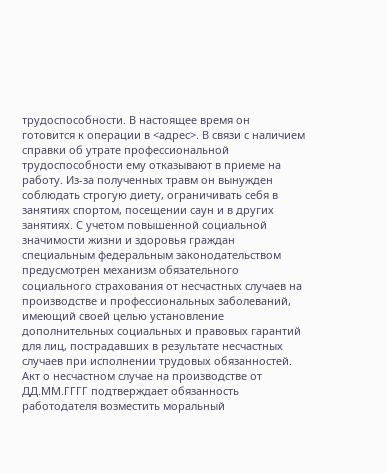трудоспособности. В настоящее время он готовится к операции в <адрес>. В связи с наличием справки об утрате профессиональной трудоспособности ему отказывают в приеме на работу. Из-за полученных травм он вынужден соблюдать строгую диету, ограничивать себя в занятиях спортом, посещении саун и в других занятиях. С учетом повышенной социальной значимости жизни и здоровья граждан специальным федеральным законодательством предусмотрен механизм обязательного социального страхования от несчастных случаев на производстве и профессиональных заболеваний, имеющий своей целью установление дополнительных социальных и правовых гарантий для лиц, пострадавших в результате несчастных случаев при исполнении трудовых обязанностей. Акт о несчастном случае на производстве от ДД.ММ.ГГГГ подтверждает обязанность работодателя возместить моральный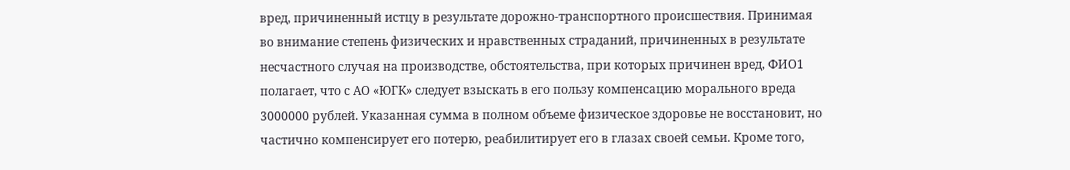вред, причиненный истцу в результате дорожно-транспортного происшествия. Принимая во внимание степень физических и нравственных страданий, причиненных в результате несчастного случая на производстве, обстоятельства, при которых причинен вред, ФИО1 полагает, что с АО «ЮГК» следует взыскать в его пользу компенсацию морального вреда 3000000 рублей. Указанная сумма в полном объеме физическое здоровье не восстановит, но частично компенсирует его потерю, реабилитирует его в глазах своей семьи. Кроме того,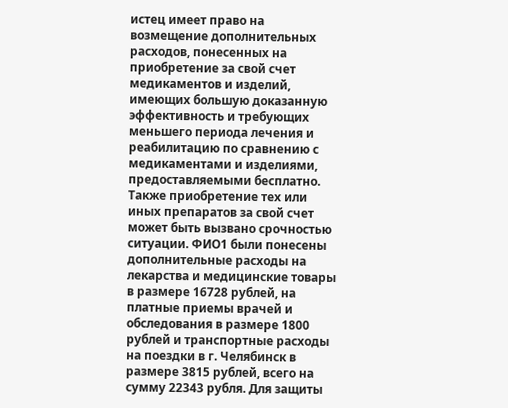истец имеет право на возмещение дополнительных расходов, понесенных на приобретение за свой счет медикаментов и изделий, имеющих большую доказанную эффективность и требующих меньшего периода лечения и реабилитацию по сравнению с медикаментами и изделиями, предоставляемыми бесплатно. Также приобретение тех или иных препаратов за свой счет может быть вызвано срочностью ситуации. ФИО1 были понесены дополнительные расходы на лекарства и медицинские товары в размере 16728 рублей, на платные приемы врачей и обследования в размере 1800 рублей и транспортные расходы на поездки в г. Челябинск в размере 3815 рублей, всего на сумму 22343 рубля. Для защиты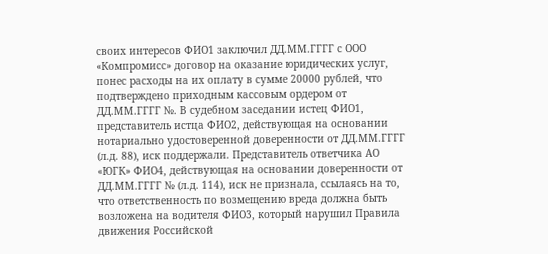своих интересов ФИО1 заключил ДД.ММ.ГГГГ с ООО «Компромисс» договор на оказание юридических услуг, понес расходы на их оплату в сумме 20000 рублей, что подтверждено приходным кассовым ордером от ДД.ММ.ГГГГ №. В судебном заседании истец ФИО1, представитель истца ФИО2, действующая на основании нотариально удостоверенной доверенности от ДД.ММ.ГГГГ (л.д. 88), иск поддержали. Представитель ответчика АО «ЮГК» ФИО4, действующая на основании доверенности от ДД.ММ.ГГГГ № (л.д. 114), иск не признала, ссылаясь на то, что ответственность по возмещению вреда должна быть возложена на водителя ФИО3, который нарушил Правила движения Российской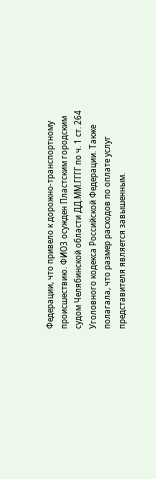Федерации, что привело к дорожно-транспортному происшествию. ФИО3 осужден Пластским городским судом Челябинской области ДД.ММ.ГГГГ по ч. 1 ст. 264 Уголовного кодекса Российской Федерации. Также полагала, что размер расходов по оплате услуг представителя является завышенным.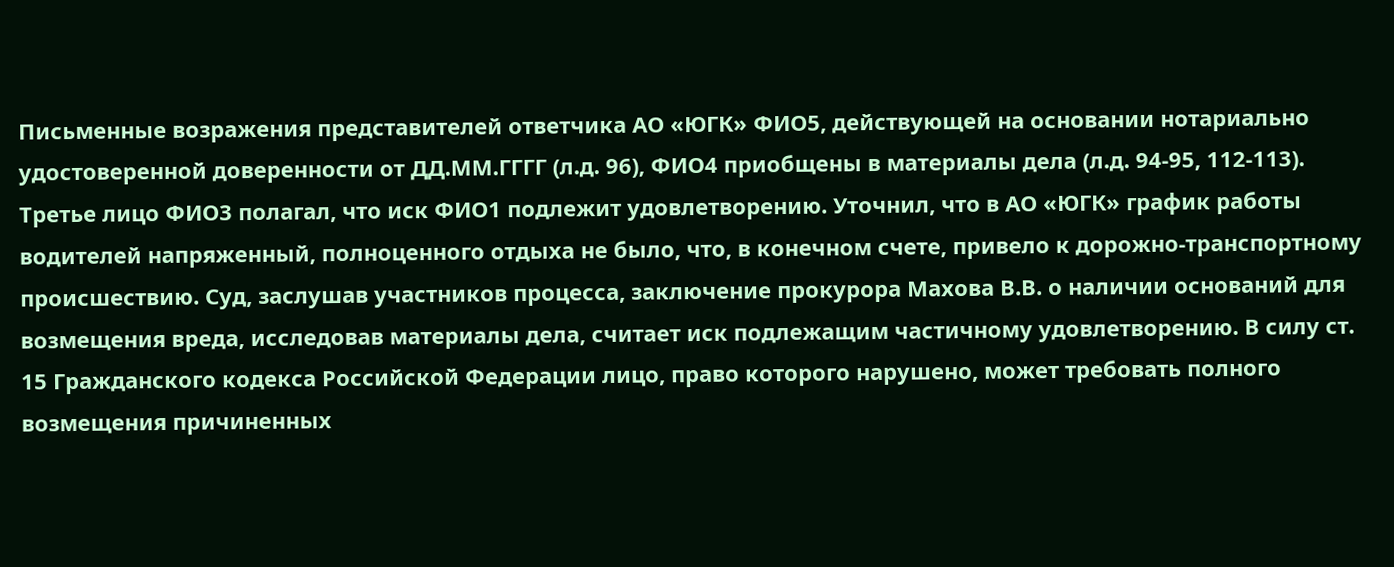Письменные возражения представителей ответчика АО «ЮГК» ФИО5, действующей на основании нотариально удостоверенной доверенности от ДД.ММ.ГГГГ (л.д. 96), ФИО4 приобщены в материалы дела (л.д. 94-95, 112-113). Третье лицо ФИО3 полагал, что иск ФИО1 подлежит удовлетворению. Уточнил, что в АО «ЮГК» график работы водителей напряженный, полноценного отдыха не было, что, в конечном счете, привело к дорожно-транспортному происшествию. Суд, заслушав участников процесса, заключение прокурора Махова В.В. о наличии оснований для возмещения вреда, исследовав материалы дела, считает иск подлежащим частичному удовлетворению. В силу ст. 15 Гражданского кодекса Российской Федерации лицо, право которого нарушено, может требовать полного возмещения причиненных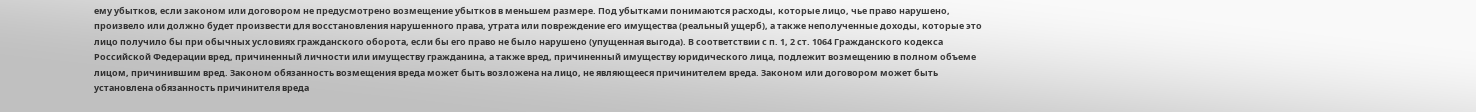ему убытков, если законом или договором не предусмотрено возмещение убытков в меньшем размере. Под убытками понимаются расходы, которые лицо, чье право нарушено, произвело или должно будет произвести для восстановления нарушенного права, утрата или повреждение его имущества (реальный ущерб), а также неполученные доходы, которые это лицо получило бы при обычных условиях гражданского оборота, если бы его право не было нарушено (упущенная выгода). В соответствии с п. 1, 2 ст. 1064 Гражданского кодекса Российской Федерации вред, причиненный личности или имуществу гражданина, а также вред, причиненный имуществу юридического лица, подлежит возмещению в полном объеме лицом, причинившим вред. Законом обязанность возмещения вреда может быть возложена на лицо, не являющееся причинителем вреда. Законом или договором может быть установлена обязанность причинителя вреда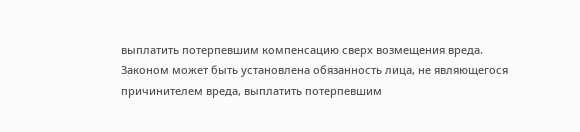выплатить потерпевшим компенсацию сверх возмещения вреда. Законом может быть установлена обязанность лица, не являющегося причинителем вреда, выплатить потерпевшим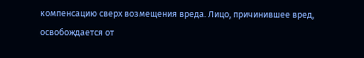компенсацию сверх возмещения вреда. Лицо, причинившее вред, освобождается от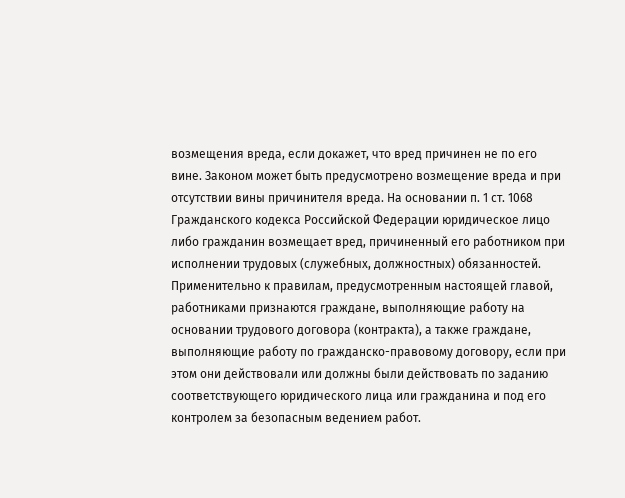возмещения вреда, если докажет, что вред причинен не по его вине. Законом может быть предусмотрено возмещение вреда и при отсутствии вины причинителя вреда. На основании п. 1 ст. 1068 Гражданского кодекса Российской Федерации юридическое лицо либо гражданин возмещает вред, причиненный его работником при исполнении трудовых (служебных, должностных) обязанностей. Применительно к правилам, предусмотренным настоящей главой, работниками признаются граждане, выполняющие работу на основании трудового договора (контракта), а также граждане, выполняющие работу по гражданско-правовому договору, если при этом они действовали или должны были действовать по заданию соответствующего юридического лица или гражданина и под его контролем за безопасным ведением работ.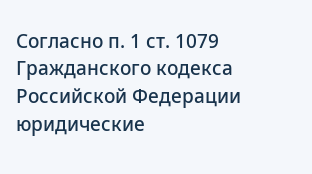Согласно п. 1 ст. 1079 Гражданского кодекса Российской Федерации юридические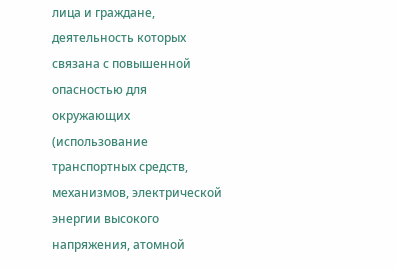лица и граждане, деятельность которых связана с повышенной опасностью для окружающих (использование транспортных средств, механизмов, электрической энергии высокого напряжения, атомной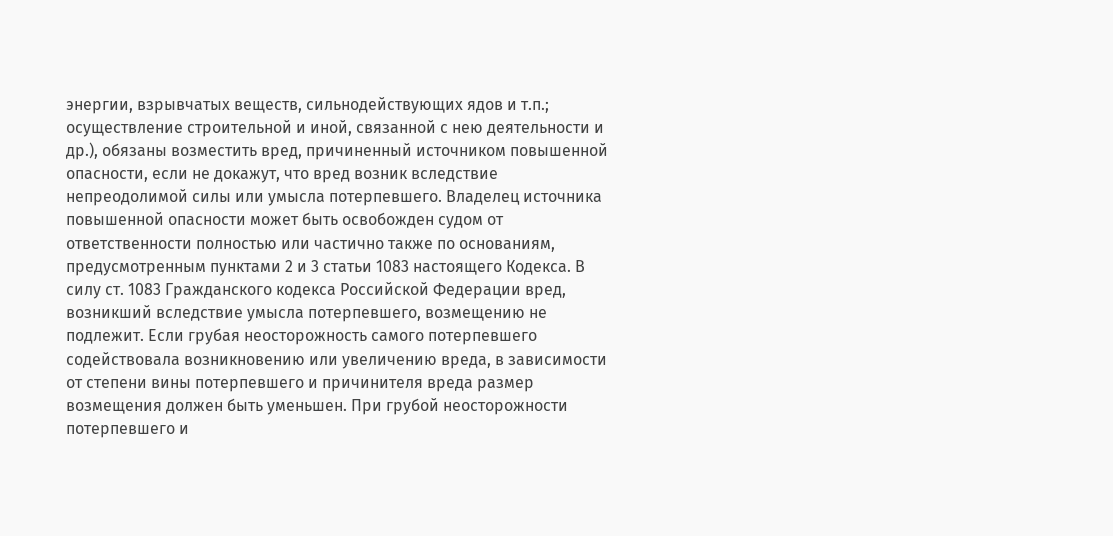энергии, взрывчатых веществ, сильнодействующих ядов и т.п.; осуществление строительной и иной, связанной с нею деятельности и др.), обязаны возместить вред, причиненный источником повышенной опасности, если не докажут, что вред возник вследствие непреодолимой силы или умысла потерпевшего. Владелец источника повышенной опасности может быть освобожден судом от ответственности полностью или частично также по основаниям, предусмотренным пунктами 2 и 3 статьи 1083 настоящего Кодекса. В силу ст. 1083 Гражданского кодекса Российской Федерации вред, возникший вследствие умысла потерпевшего, возмещению не подлежит. Если грубая неосторожность самого потерпевшего содействовала возникновению или увеличению вреда, в зависимости от степени вины потерпевшего и причинителя вреда размер возмещения должен быть уменьшен. При грубой неосторожности потерпевшего и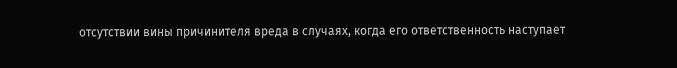отсутствии вины причинителя вреда в случаях, когда его ответственность наступает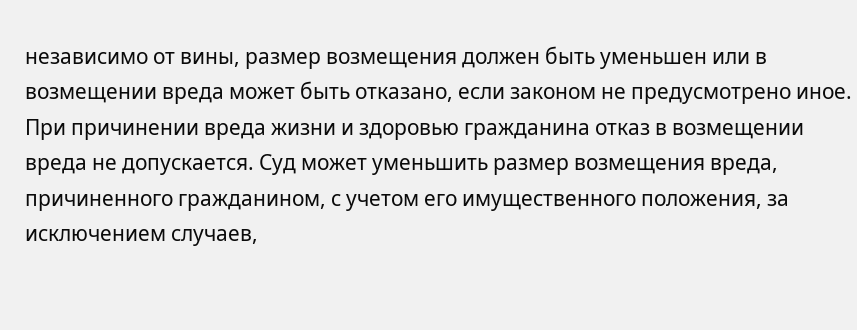независимо от вины, размер возмещения должен быть уменьшен или в возмещении вреда может быть отказано, если законом не предусмотрено иное. При причинении вреда жизни и здоровью гражданина отказ в возмещении вреда не допускается. Суд может уменьшить размер возмещения вреда, причиненного гражданином, с учетом его имущественного положения, за исключением случаев,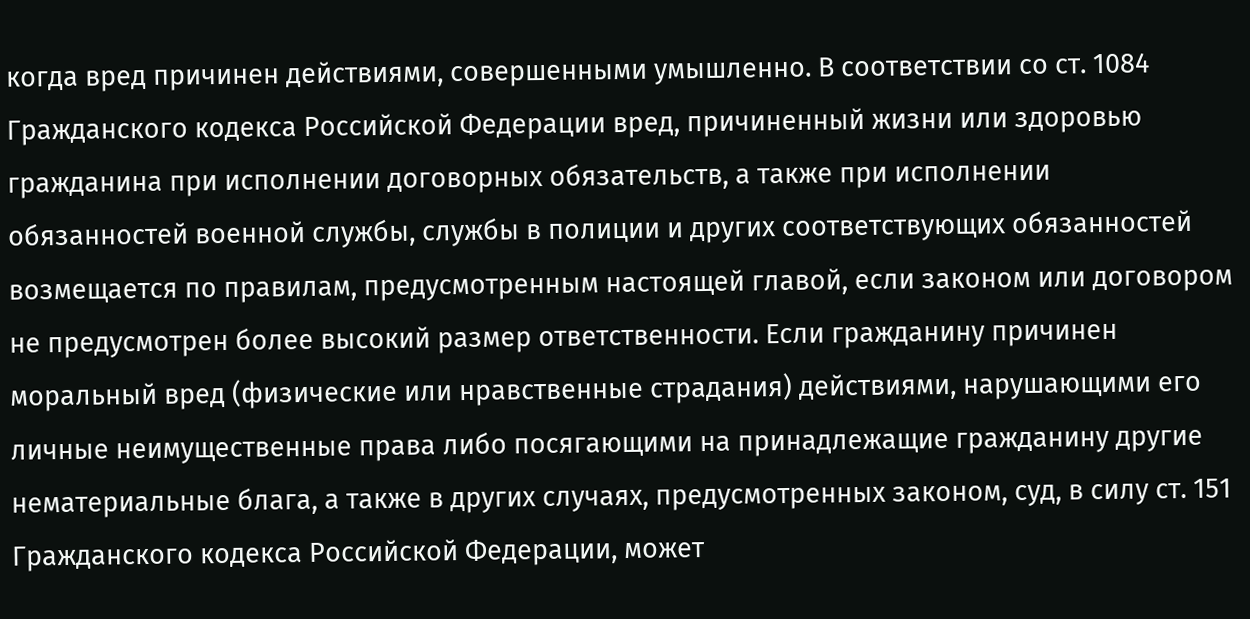когда вред причинен действиями, совершенными умышленно. В соответствии со ст. 1084 Гражданского кодекса Российской Федерации вред, причиненный жизни или здоровью гражданина при исполнении договорных обязательств, а также при исполнении обязанностей военной службы, службы в полиции и других соответствующих обязанностей возмещается по правилам, предусмотренным настоящей главой, если законом или договором не предусмотрен более высокий размер ответственности. Если гражданину причинен моральный вред (физические или нравственные страдания) действиями, нарушающими его личные неимущественные права либо посягающими на принадлежащие гражданину другие нематериальные блага, а также в других случаях, предусмотренных законом, суд, в силу ст. 151 Гражданского кодекса Российской Федерации, может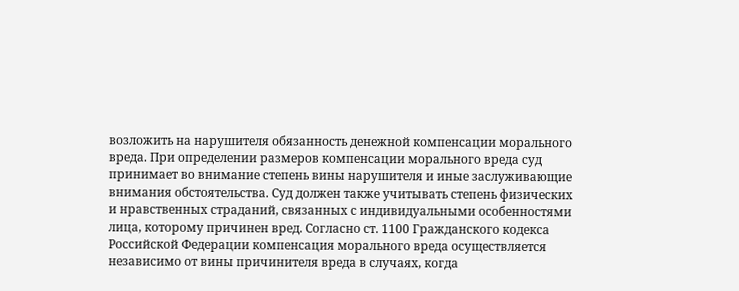возложить на нарушителя обязанность денежной компенсации морального вреда. При определении размеров компенсации морального вреда суд принимает во внимание степень вины нарушителя и иные заслуживающие внимания обстоятельства. Суд должен также учитывать степень физических и нравственных страданий, связанных с индивидуальными особенностями лица, которому причинен вред. Согласно ст. 1100 Гражданского кодекса Российской Федерации компенсация морального вреда осуществляется независимо от вины причинителя вреда в случаях, когда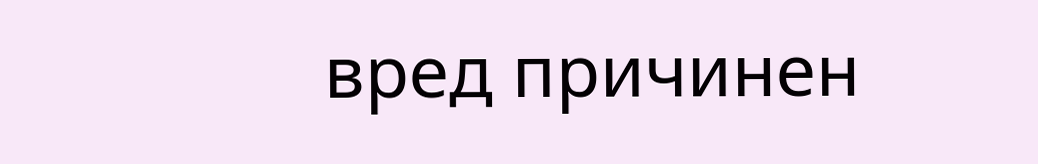вред причинен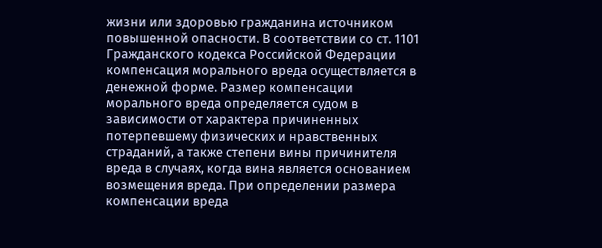жизни или здоровью гражданина источником повышенной опасности. В соответствии со ст. 1101 Гражданского кодекса Российской Федерации компенсация морального вреда осуществляется в денежной форме. Размер компенсации морального вреда определяется судом в зависимости от характера причиненных потерпевшему физических и нравственных страданий, а также степени вины причинителя вреда в случаях, когда вина является основанием возмещения вреда. При определении размера компенсации вреда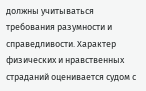должны учитываться требования разумности и справедливости. Характер физических и нравственных страданий оценивается судом с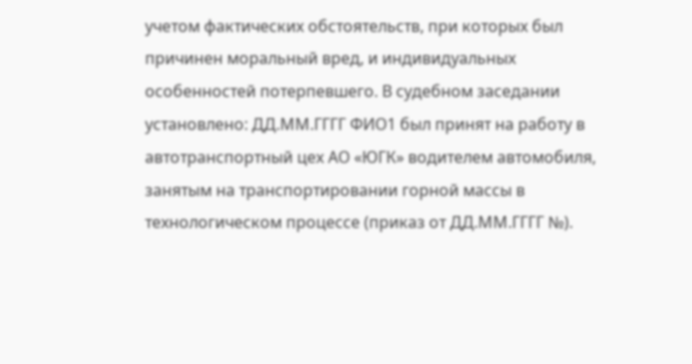учетом фактических обстоятельств, при которых был причинен моральный вред, и индивидуальных особенностей потерпевшего. В судебном заседании установлено: ДД.ММ.ГГГГ ФИО1 был принят на работу в автотранспортный цех АО «ЮГК» водителем автомобиля, занятым на транспортировании горной массы в технологическом процессе (приказ от ДД.ММ.ГГГГ №).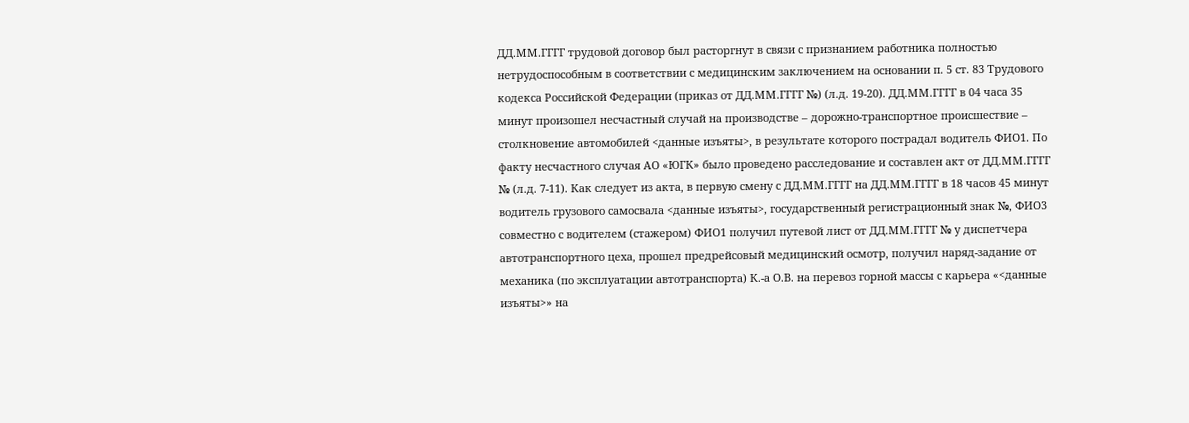ДД.ММ.ГГГГ трудовой договор был расторгнут в связи с признанием работника полностью нетрудоспособным в соответствии с медицинским заключением на основании п. 5 ст. 83 Трудового кодекса Российской Федерации (приказ от ДД.ММ.ГГГГ №) (л.д. 19-20). ДД.ММ.ГГГГ в 04 часа 35 минут произошел несчастный случай на производстве – дорожно-транспортное происшествие – столкновение автомобилей <данные изъяты>, в результате которого пострадал водитель ФИО1. По факту несчастного случая АО «ЮГК» было проведено расследование и составлен акт от ДД.ММ.ГГГГ № (л.д. 7-11). Как следует из акта, в первую смену с ДД.ММ.ГГГГ на ДД.ММ.ГГГГ в 18 часов 45 минут водитель грузового самосвала <данные изъяты>, государственный регистрационный знак №, ФИО3 совместно с водителем (стажером) ФИО1 получил путевой лист от ДД.ММ.ГГГГ № у диспетчера автотранспортного цеха, прошел предрейсовый медицинский осмотр, получил наряд-задание от механика (по эксплуатации автотранспорта) К.-а О.В. на перевоз горной массы с карьера «<данные изъяты>» на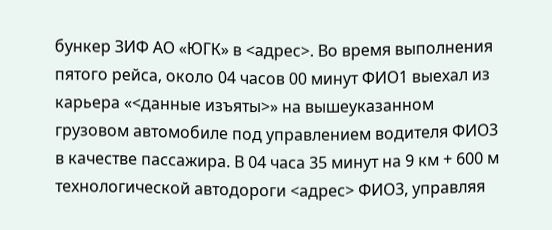бункер ЗИФ АО «ЮГК» в <адрес>. Во время выполнения пятого рейса, около 04 часов 00 минут ФИО1 выехал из карьера «<данные изъяты>» на вышеуказанном грузовом автомобиле под управлением водителя ФИО3 в качестве пассажира. В 04 часа 35 минут на 9 км + 600 м технологической автодороги <адрес> ФИО3, управляя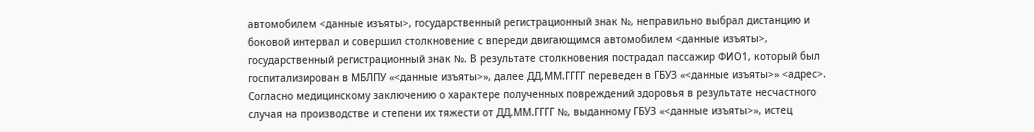автомобилем <данные изъяты>, государственный регистрационный знак №, неправильно выбрал дистанцию и боковой интервал и совершил столкновение с впереди двигающимся автомобилем <данные изъяты>, государственный регистрационный знак №. В результате столкновения пострадал пассажир ФИО1, который был госпитализирован в МБЛПУ «<данные изъяты>», далее ДД.ММ.ГГГГ переведен в ГБУЗ «<данные изъяты>» <адрес>. Согласно медицинскому заключению о характере полученных повреждений здоровья в результате несчастного случая на производстве и степени их тяжести от ДД.ММ.ГГГГ №, выданному ГБУЗ «<данные изъяты>», истец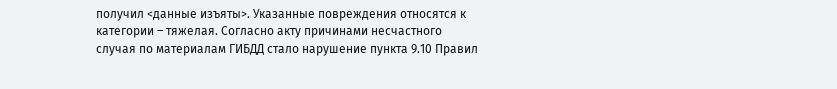получил <данные изъяты>. Указанные повреждения относятся к категории – тяжелая. Согласно акту причинами несчастного случая по материалам ГИБДД стало нарушение пункта 9.10 Правил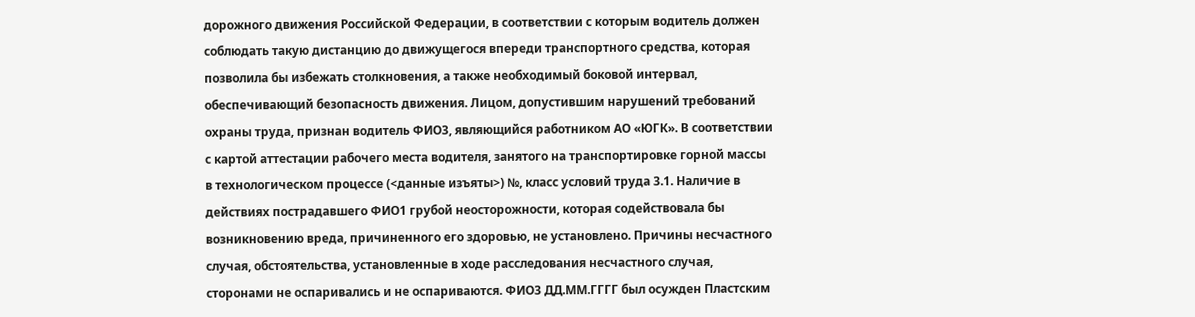дорожного движения Российской Федерации, в соответствии с которым водитель должен соблюдать такую дистанцию до движущегося впереди транспортного средства, которая позволила бы избежать столкновения, а также необходимый боковой интервал, обеспечивающий безопасность движения. Лицом, допустившим нарушений требований охраны труда, признан водитель ФИО3, являющийся работником АО «ЮГК». В соответствии с картой аттестации рабочего места водителя, занятого на транспортировке горной массы в технологическом процессе (<данные изъяты>) №, класс условий труда 3.1. Наличие в действиях пострадавшего ФИО1 грубой неосторожности, которая содействовала бы возникновению вреда, причиненного его здоровью, не установлено. Причины несчастного случая, обстоятельства, установленные в ходе расследования несчастного случая, сторонами не оспаривались и не оспариваются. ФИО3 ДД.ММ.ГГГГ был осужден Пластским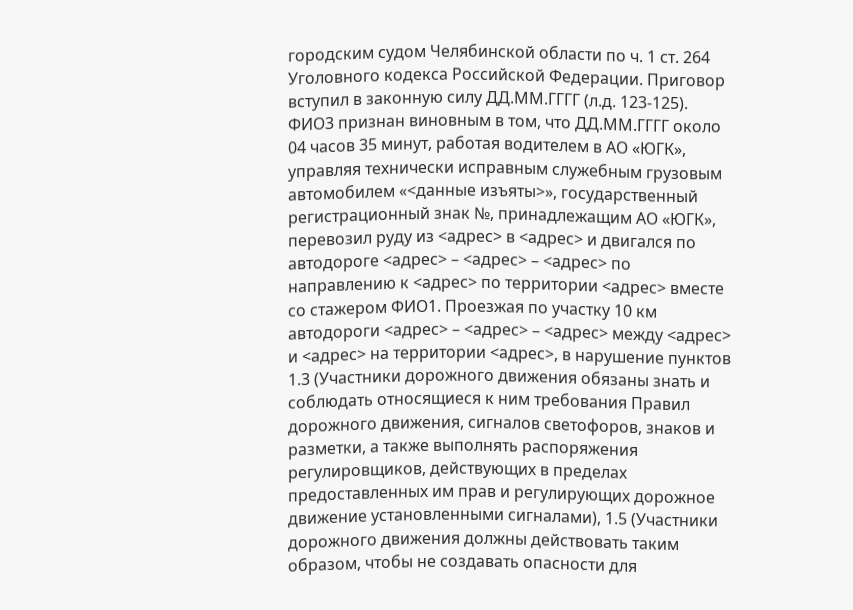городским судом Челябинской области по ч. 1 ст. 264 Уголовного кодекса Российской Федерации. Приговор вступил в законную силу ДД.ММ.ГГГГ (л.д. 123-125). ФИО3 признан виновным в том, что ДД.ММ.ГГГГ около 04 часов 35 минут, работая водителем в АО «ЮГК», управляя технически исправным служебным грузовым автомобилем «<данные изъяты>», государственный регистрационный знак №, принадлежащим АО «ЮГК», перевозил руду из <адрес> в <адрес> и двигался по автодороге <адрес> – <адрес> – <адрес> по направлению к <адрес> по территории <адрес> вместе со стажером ФИО1. Проезжая по участку 10 км автодороги <адрес> – <адрес> – <адрес> между <адрес> и <адрес> на территории <адрес>, в нарушение пунктов 1.3 (Участники дорожного движения обязаны знать и соблюдать относящиеся к ним требования Правил дорожного движения, сигналов светофоров, знаков и разметки, а также выполнять распоряжения регулировщиков, действующих в пределах предоставленных им прав и регулирующих дорожное движение установленными сигналами), 1.5 (Участники дорожного движения должны действовать таким образом, чтобы не создавать опасности для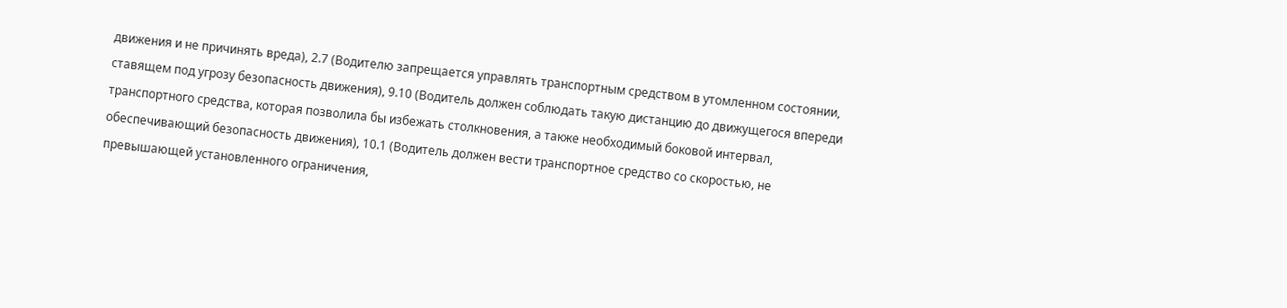движения и не причинять вреда), 2.7 (Водителю запрещается управлять транспортным средством в утомленном состоянии, ставящем под угрозу безопасность движения), 9.10 (Водитель должен соблюдать такую дистанцию до движущегося впереди транспортного средства, которая позволила бы избежать столкновения, а также необходимый боковой интервал, обеспечивающий безопасность движения), 10.1 (Водитель должен вести транспортное средство со скоростью, не превышающей установленного ограничения,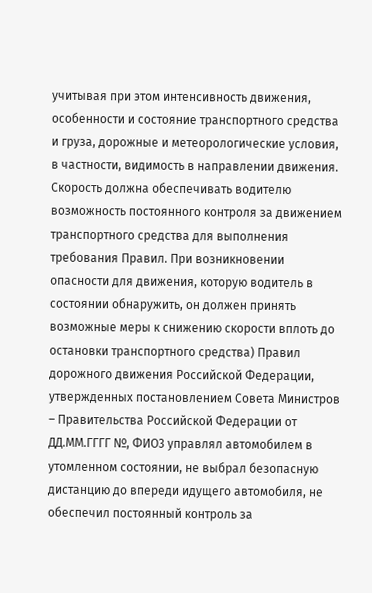учитывая при этом интенсивность движения, особенности и состояние транспортного средства и груза, дорожные и метеорологические условия, в частности, видимость в направлении движения. Скорость должна обеспечивать водителю возможность постоянного контроля за движением транспортного средства для выполнения требования Правил. При возникновении опасности для движения, которую водитель в состоянии обнаружить, он должен принять возможные меры к снижению скорости вплоть до остановки транспортного средства) Правил дорожного движения Российской Федерации, утвержденных постановлением Совета Министров – Правительства Российской Федерации от ДД.ММ.ГГГГ №, ФИО3 управлял автомобилем в утомленном состоянии, не выбрал безопасную дистанцию до впереди идущего автомобиля, не обеспечил постоянный контроль за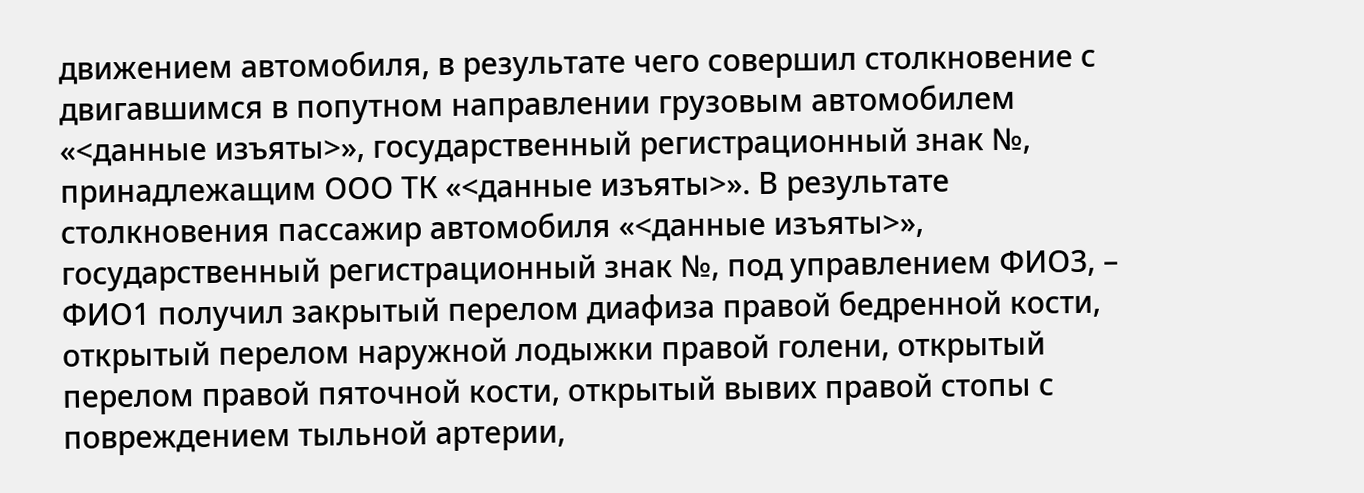движением автомобиля, в результате чего совершил столкновение с двигавшимся в попутном направлении грузовым автомобилем «<данные изъяты>», государственный регистрационный знак №, принадлежащим ООО ТК «<данные изъяты>». В результате столкновения пассажир автомобиля «<данные изъяты>», государственный регистрационный знак №, под управлением ФИО3, – ФИО1 получил закрытый перелом диафиза правой бедренной кости, открытый перелом наружной лодыжки правой голени, открытый перелом правой пяточной кости, открытый вывих правой стопы с повреждением тыльной артерии,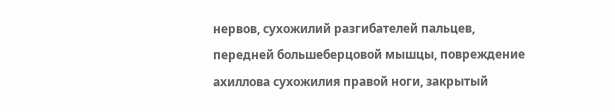нервов, сухожилий разгибателей пальцев, передней большеберцовой мышцы, повреждение ахиллова сухожилия правой ноги, закрытый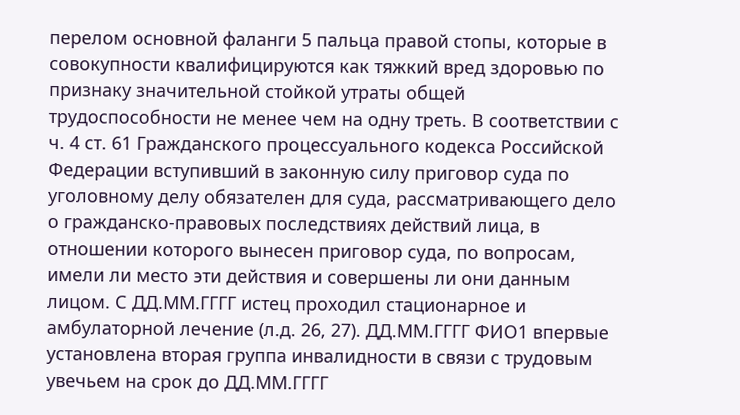перелом основной фаланги 5 пальца правой стопы, которые в совокупности квалифицируются как тяжкий вред здоровью по признаку значительной стойкой утраты общей трудоспособности не менее чем на одну треть. В соответствии с ч. 4 ст. 61 Гражданского процессуального кодекса Российской Федерации вступивший в законную силу приговор суда по уголовному делу обязателен для суда, рассматривающего дело о гражданско-правовых последствиях действий лица, в отношении которого вынесен приговор суда, по вопросам, имели ли место эти действия и совершены ли они данным лицом. С ДД.ММ.ГГГГ истец проходил стационарное и амбулаторной лечение (л.д. 26, 27). ДД.ММ.ГГГГ ФИО1 впервые установлена вторая группа инвалидности в связи с трудовым увечьем на срок до ДД.ММ.ГГГГ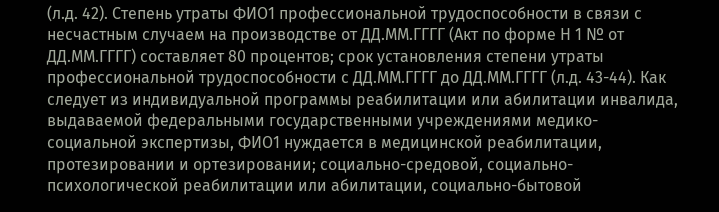(л.д. 42). Степень утраты ФИО1 профессиональной трудоспособности в связи с несчастным случаем на производстве от ДД.ММ.ГГГГ (Акт по форме Н 1 № от ДД.ММ.ГГГГ) составляет 80 процентов; срок установления степени утраты профессиональной трудоспособности с ДД.ММ.ГГГГ до ДД.ММ.ГГГГ (л.д. 43-44). Как следует из индивидуальной программы реабилитации или абилитации инвалида, выдаваемой федеральными государственными учреждениями медико-социальной экспертизы, ФИО1 нуждается в медицинской реабилитации, протезировании и ортезировании; социально-средовой, социально-психологической реабилитации или абилитации, социально-бытовой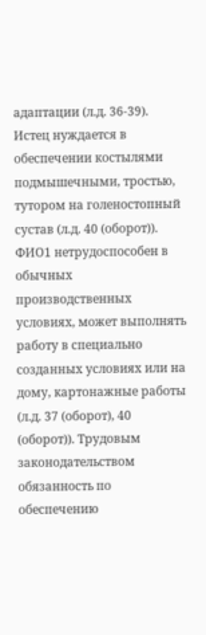адаптации (л.д. 36-39). Истец нуждается в обеспечении костылями подмышечными, тростью, тутором на голеностопный сустав (л.д. 40 (оборот)). ФИО1 нетрудоспособен в обычных производственных условиях, может выполнять работу в специально созданных условиях или на дому, картонажные работы (л.д. 37 (оборот), 40 (оборот)). Трудовым законодательством обязанность по обеспечению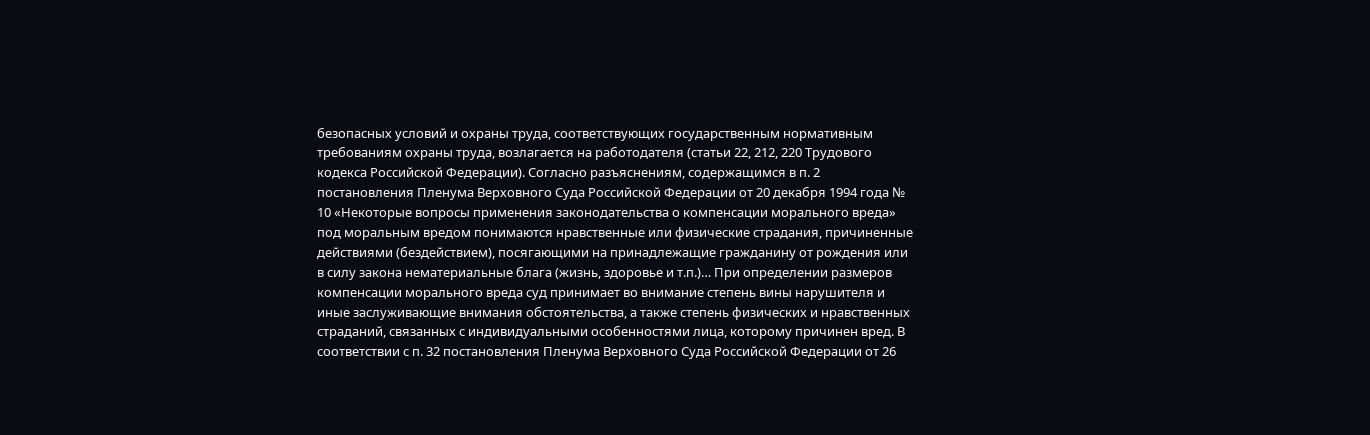безопасных условий и охраны труда, соответствующих государственным нормативным требованиям охраны труда, возлагается на работодателя (статьи 22, 212, 220 Трудового кодекса Российской Федерации). Согласно разъяснениям, содержащимся в п. 2 постановления Пленума Верховного Суда Российской Федерации от 20 декабря 1994 года № 10 «Некоторые вопросы применения законодательства о компенсации морального вреда» под моральным вредом понимаются нравственные или физические страдания, причиненные действиями (бездействием), посягающими на принадлежащие гражданину от рождения или в силу закона нематериальные блага (жизнь, здоровье и т.п.)… При определении размеров компенсации морального вреда суд принимает во внимание степень вины нарушителя и иные заслуживающие внимания обстоятельства, а также степень физических и нравственных страданий, связанных с индивидуальными особенностями лица, которому причинен вред. В соответствии с п. 32 постановления Пленума Верховного Суда Российской Федерации от 26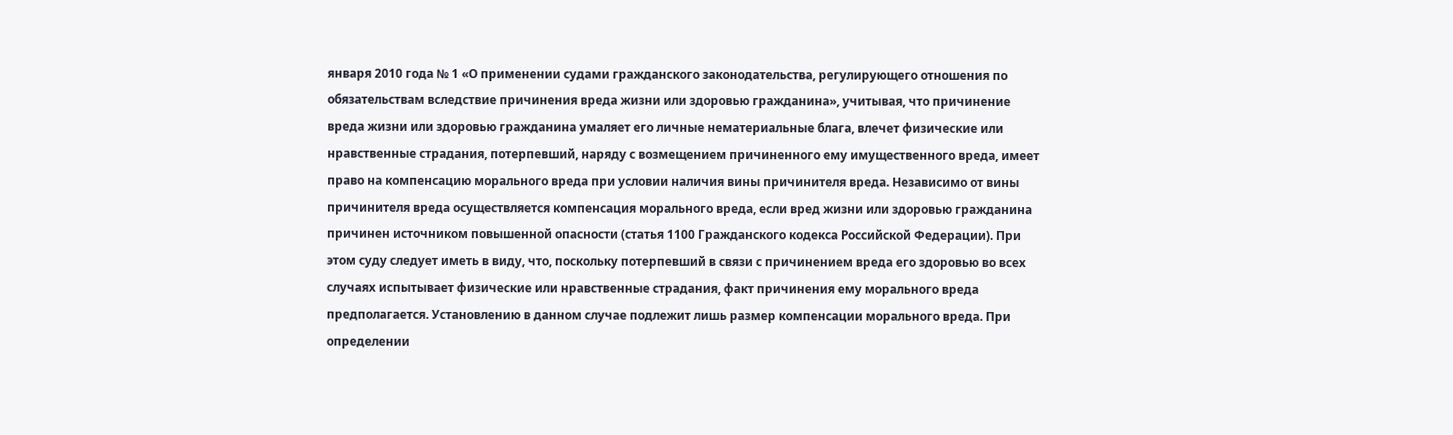января 2010 года № 1 «О применении судами гражданского законодательства, регулирующего отношения по обязательствам вследствие причинения вреда жизни или здоровью гражданина», учитывая, что причинение вреда жизни или здоровью гражданина умаляет его личные нематериальные блага, влечет физические или нравственные страдания, потерпевший, наряду с возмещением причиненного ему имущественного вреда, имеет право на компенсацию морального вреда при условии наличия вины причинителя вреда. Независимо от вины причинителя вреда осуществляется компенсация морального вреда, если вред жизни или здоровью гражданина причинен источником повышенной опасности (статья 1100 Гражданского кодекса Российской Федерации). При этом суду следует иметь в виду, что, поскольку потерпевший в связи с причинением вреда его здоровью во всех случаях испытывает физические или нравственные страдания, факт причинения ему морального вреда предполагается. Установлению в данном случае подлежит лишь размер компенсации морального вреда. При определении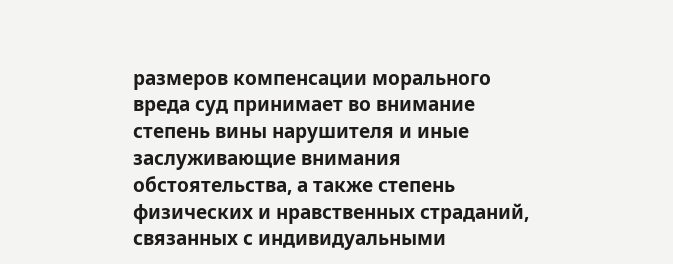размеров компенсации морального вреда суд принимает во внимание степень вины нарушителя и иные заслуживающие внимания обстоятельства, а также степень физических и нравственных страданий, связанных с индивидуальными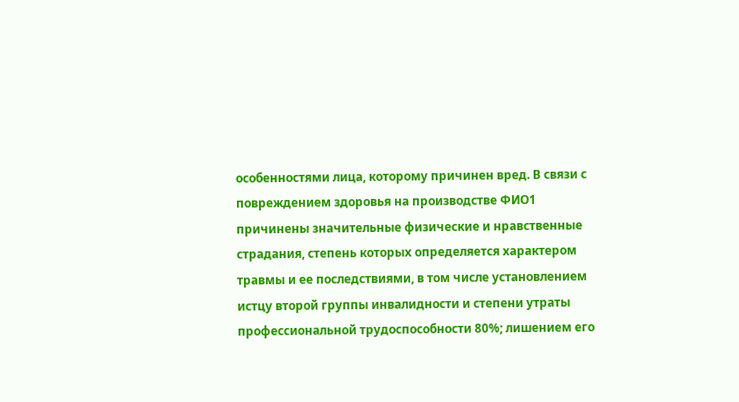особенностями лица, которому причинен вред. В связи с повреждением здоровья на производстве ФИО1 причинены значительные физические и нравственные страдания, степень которых определяется характером травмы и ее последствиями, в том числе установлением истцу второй группы инвалидности и степени утраты профессиональной трудоспособности 80%; лишением его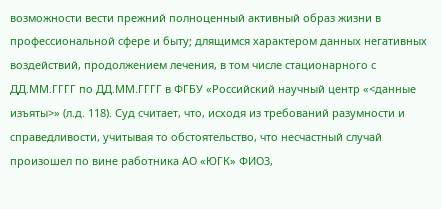возможности вести прежний полноценный активный образ жизни в профессиональной сфере и быту; длящимся характером данных негативных воздействий, продолжением лечения, в том числе стационарного с ДД.ММ.ГГГГ по ДД.ММ.ГГГГ в ФГБУ «Российский научный центр «<данные изъяты>» (л.д. 118). Суд считает, что, исходя из требований разумности и справедливости, учитывая то обстоятельство, что несчастный случай произошел по вине работника АО «ЮГК» ФИО3,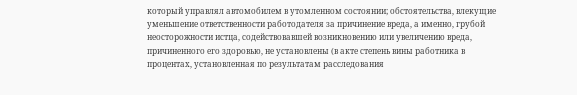который управлял автомобилем в утомленном состоянии; обстоятельства, влекущие уменьшение ответственности работодателя за причинение вреда, а именно, грубой неосторожности истца, содействовавшей возникновению или увеличению вреда, причиненного его здоровью, не установлены (в акте степень вины работника в процентах, установленная по результатам расследования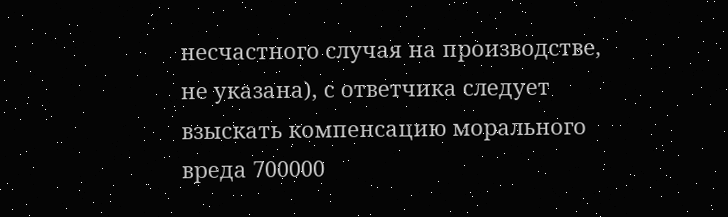несчастного случая на производстве, не указана), с ответчика следует взыскать компенсацию морального вреда 700000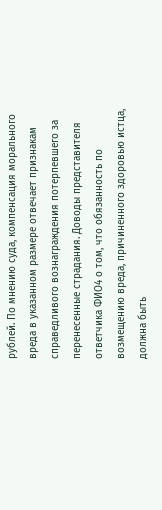рублей. По мнению суда, компенсация морального вреда в указанном размере отвечает признакам справедливого вознаграждения потерпевшего за перенесенные страдания. Доводы представителя ответчика ФИО4 о том, что обязанность по возмещению вреда, причиненного здоровью истца, должна быть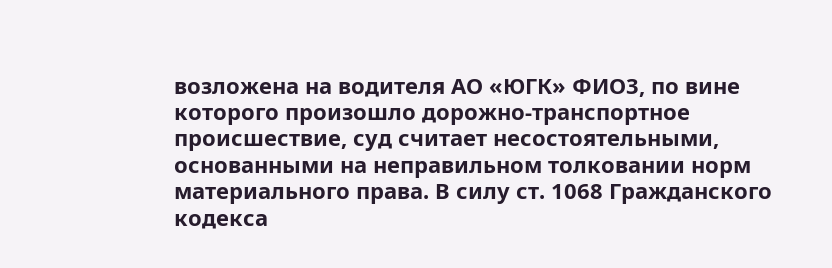возложена на водителя АО «ЮГК» ФИО3, по вине которого произошло дорожно-транспортное происшествие, суд считает несостоятельными, основанными на неправильном толковании норм материального права. В силу ст. 1068 Гражданского кодекса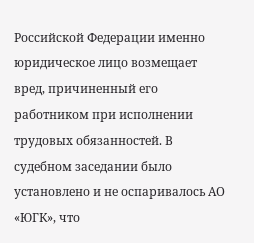Российской Федерации именно юридическое лицо возмещает вред, причиненный его работником при исполнении трудовых обязанностей. В судебном заседании было установлено и не оспаривалось АО «ЮГК», что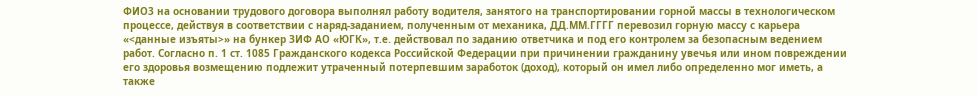ФИО3 на основании трудового договора выполнял работу водителя, занятого на транспортировании горной массы в технологическом процессе, действуя в соответствии с наряд-заданием, полученным от механика, ДД.ММ.ГГГГ перевозил горную массу с карьера «<данные изъяты>» на бункер ЗИФ АО «ЮГК», т.е. действовал по заданию ответчика и под его контролем за безопасным ведением работ. Согласно п. 1 ст. 1085 Гражданского кодекса Российской Федерации при причинении гражданину увечья или ином повреждении его здоровья возмещению подлежит утраченный потерпевшим заработок (доход), который он имел либо определенно мог иметь, а также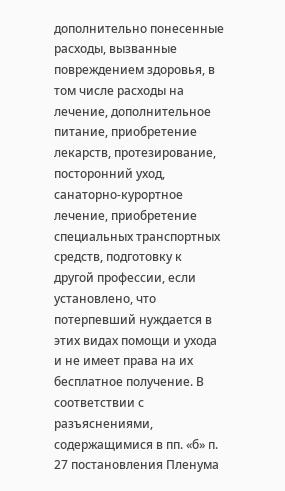дополнительно понесенные расходы, вызванные повреждением здоровья, в том числе расходы на лечение, дополнительное питание, приобретение лекарств, протезирование, посторонний уход, санаторно-курортное лечение, приобретение специальных транспортных средств, подготовку к другой профессии, если установлено, что потерпевший нуждается в этих видах помощи и ухода и не имеет права на их бесплатное получение. В соответствии с разъяснениями, содержащимися в пп. «б» п. 27 постановления Пленума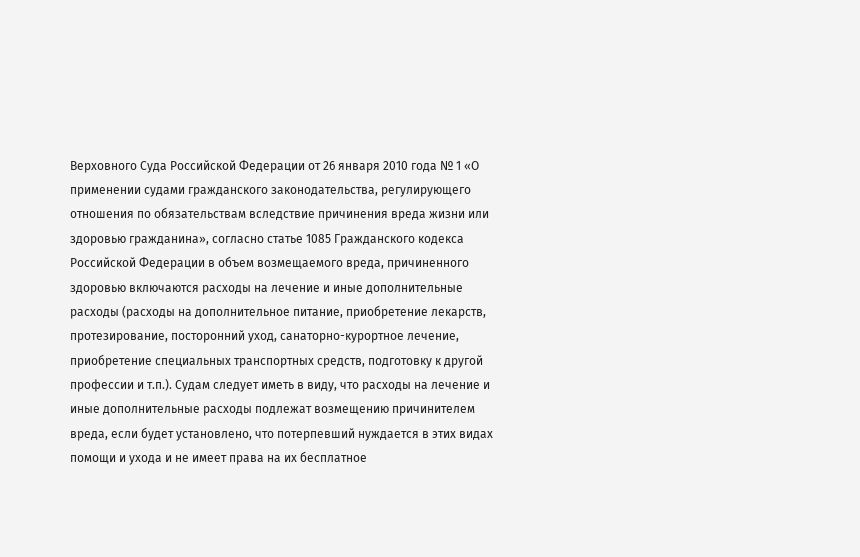Верховного Суда Российской Федерации от 26 января 2010 года № 1 «О применении судами гражданского законодательства, регулирующего отношения по обязательствам вследствие причинения вреда жизни или здоровью гражданина», согласно статье 1085 Гражданского кодекса Российской Федерации в объем возмещаемого вреда, причиненного здоровью включаются расходы на лечение и иные дополнительные расходы (расходы на дополнительное питание, приобретение лекарств, протезирование, посторонний уход, санаторно-курортное лечение, приобретение специальных транспортных средств, подготовку к другой профессии и т.п.). Судам следует иметь в виду, что расходы на лечение и иные дополнительные расходы подлежат возмещению причинителем вреда, если будет установлено, что потерпевший нуждается в этих видах помощи и ухода и не имеет права на их бесплатное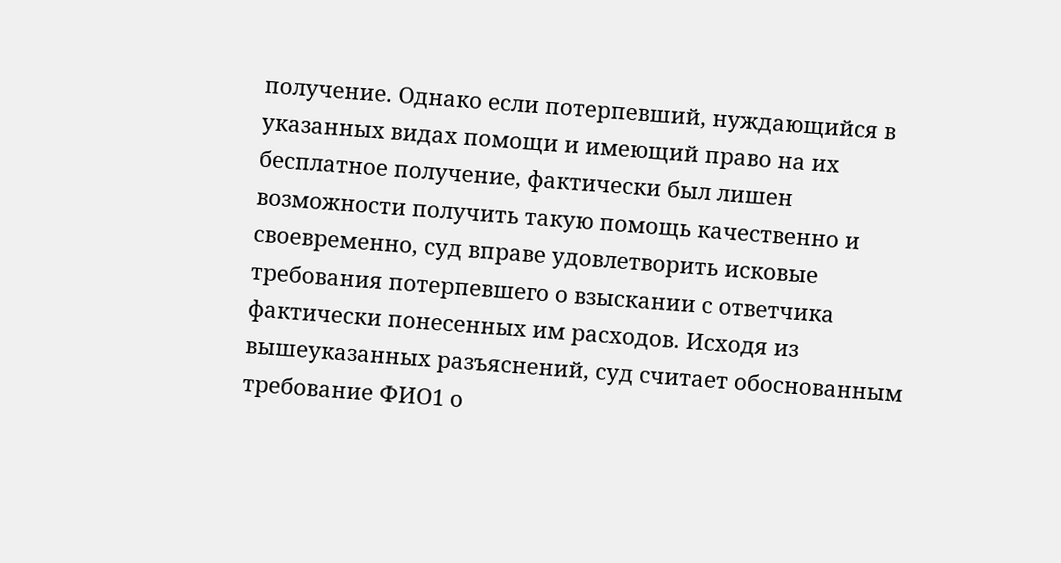получение. Однако если потерпевший, нуждающийся в указанных видах помощи и имеющий право на их бесплатное получение, фактически был лишен возможности получить такую помощь качественно и своевременно, суд вправе удовлетворить исковые требования потерпевшего о взыскании с ответчика фактически понесенных им расходов. Исходя из вышеуказанных разъяснений, суд считает обоснованным требование ФИО1 о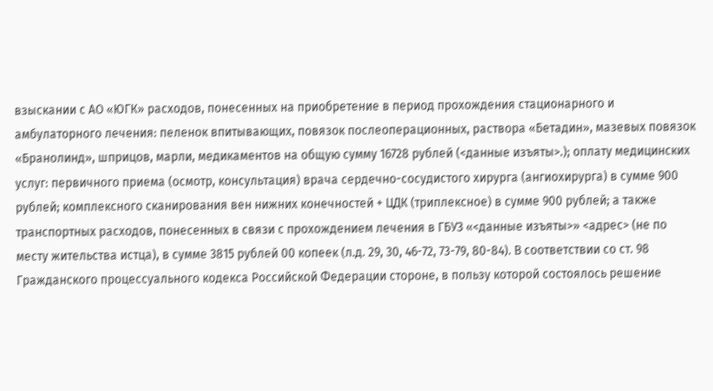взыскании с АО «ЮГК» расходов, понесенных на приобретение в период прохождения стационарного и амбулаторного лечения: пеленок впитывающих, повязок послеоперационных, раствора «Бетадин», мазевых повязок «Бранолинд», шприцов, марли, медикаментов на общую сумму 16728 рублей (<данные изъяты>.); оплату медицинских услуг: первичного приема (осмотр, консультация) врача сердечно-сосудистого хирурга (ангиохирурга) в сумме 900 рублей; комплексного сканирования вен нижних конечностей + ЦДК (триплексное) в сумме 900 рублей; а также транспортных расходов, понесенных в связи с прохождением лечения в ГБУЗ «<данные изъяты>» <адрес> (не по месту жительства истца), в сумме 3815 рублей 00 копеек (л.д. 29, 30, 46-72, 73-79, 80-84). В соответствии со ст. 98 Гражданского процессуального кодекса Российской Федерации стороне, в пользу которой состоялось решение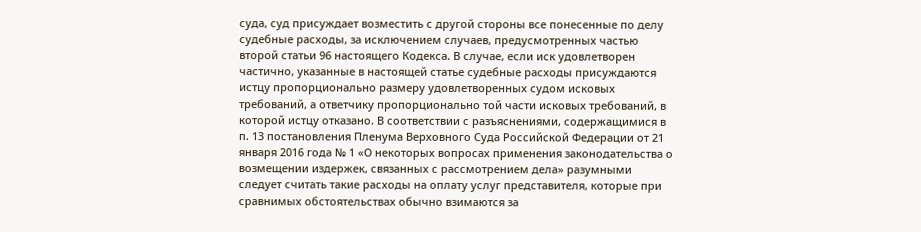суда, суд присуждает возместить с другой стороны все понесенные по делу судебные расходы, за исключением случаев, предусмотренных частью второй статьи 96 настоящего Кодекса. В случае, если иск удовлетворен частично, указанные в настоящей статье судебные расходы присуждаются истцу пропорционально размеру удовлетворенных судом исковых требований, а ответчику пропорционально той части исковых требований, в которой истцу отказано. В соответствии с разъяснениями, содержащимися в п. 13 постановления Пленума Верховного Суда Российской Федерации от 21 января 2016 года № 1 «О некоторых вопросах применения законодательства о возмещении издержек, связанных с рассмотрением дела» разумными следует считать такие расходы на оплату услуг представителя, которые при сравнимых обстоятельствах обычно взимаются за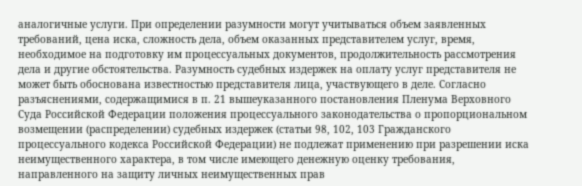аналогичные услуги. При определении разумности могут учитываться объем заявленных требований, цена иска, сложность дела, объем оказанных представителем услуг, время, необходимое на подготовку им процессуальных документов, продолжительность рассмотрения дела и другие обстоятельства. Разумность судебных издержек на оплату услуг представителя не может быть обоснована известностью представителя лица, участвующего в деле. Согласно разъяснениями, содержащимися в п. 21 вышеуказанного постановления Пленума Верховного Суда Российской Федерации положения процессуального законодательства о пропорциональном возмещении (распределении) судебных издержек (статьи 98, 102, 103 Гражданского процессуального кодекса Российской Федерации) не подлежат применению при разрешении иска неимущественного характера, в том числе имеющего денежную оценку требования, направленного на защиту личных неимущественных прав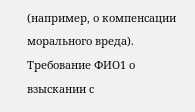(например, о компенсации морального вреда). Требование ФИО1 о взыскании с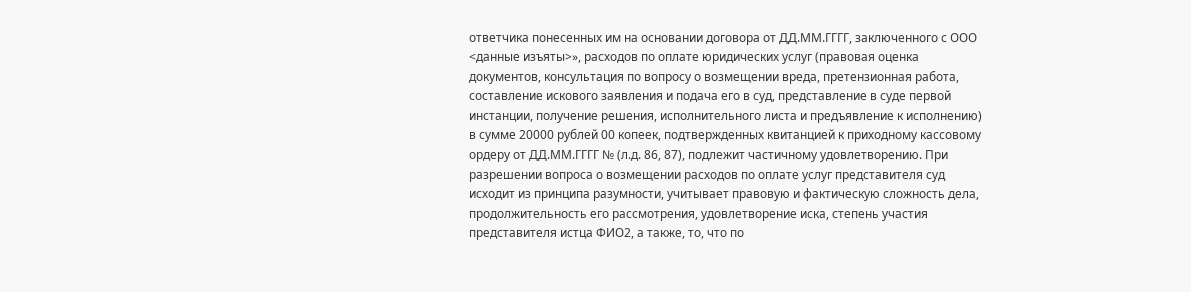ответчика понесенных им на основании договора от ДД.ММ.ГГГГ, заключенного с ООО <данные изъяты>», расходов по оплате юридических услуг (правовая оценка документов, консультация по вопросу о возмещении вреда, претензионная работа, составление искового заявления и подача его в суд, представление в суде первой инстанции, получение решения, исполнительного листа и предъявление к исполнению) в сумме 20000 рублей 00 копеек, подтвержденных квитанцией к приходному кассовому ордеру от ДД.ММ.ГГГГ № (л.д. 86, 87), подлежит частичному удовлетворению. При разрешении вопроса о возмещении расходов по оплате услуг представителя суд исходит из принципа разумности, учитывает правовую и фактическую сложность дела, продолжительность его рассмотрения, удовлетворение иска, степень участия представителя истца ФИО2, а также, то, что по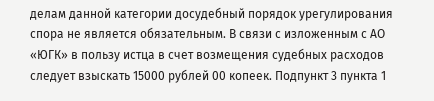делам данной категории досудебный порядок урегулирования спора не является обязательным. В связи с изложенным с АО «ЮГК» в пользу истца в счет возмещения судебных расходов следует взыскать 15000 рублей 00 копеек. Подпункт 3 пункта 1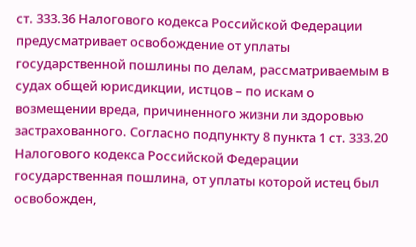ст. 333.36 Налогового кодекса Российской Федерации предусматривает освобождение от уплаты государственной пошлины по делам, рассматриваемым в судах общей юрисдикции, истцов – по искам о возмещении вреда, причиненного жизни ли здоровью застрахованного. Согласно подпункту 8 пункта 1 ст. 333.20 Налогового кодекса Российской Федерации государственная пошлина, от уплаты которой истец был освобожден,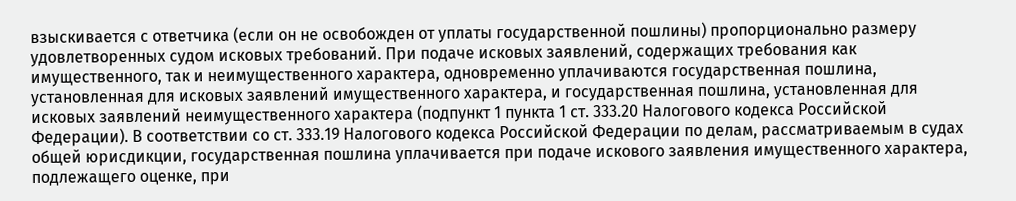взыскивается с ответчика (если он не освобожден от уплаты государственной пошлины) пропорционально размеру удовлетворенных судом исковых требований. При подаче исковых заявлений, содержащих требования как имущественного, так и неимущественного характера, одновременно уплачиваются государственная пошлина, установленная для исковых заявлений имущественного характера, и государственная пошлина, установленная для исковых заявлений неимущественного характера (подпункт 1 пункта 1 ст. 333.20 Налогового кодекса Российской Федерации). В соответствии со ст. 333.19 Налогового кодекса Российской Федерации по делам, рассматриваемым в судах общей юрисдикции, государственная пошлина уплачивается при подаче искового заявления имущественного характера, подлежащего оценке, при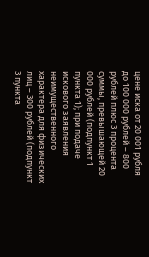цене иска от 20 001 рубля до 100 000 рублей – 800 рублей плюс 3 процента суммы, превышающей 20 000 рублей (подпункт 1 пункта 1); при подаче искового заявления неимущественного характера для физических лиц – 300 рублей (подпункт 3 пункта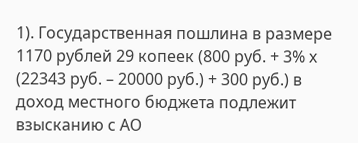1). Государственная пошлина в размере 1170 рублей 29 копеек (800 руб. + 3% х (22343 руб. – 20000 руб.) + 300 руб.) в доход местного бюджета подлежит взысканию с АО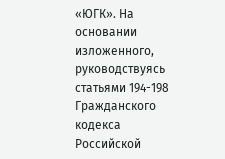«ЮГК». На основании изложенного, руководствуясь статьями 194-198 Гражданского кодекса Российской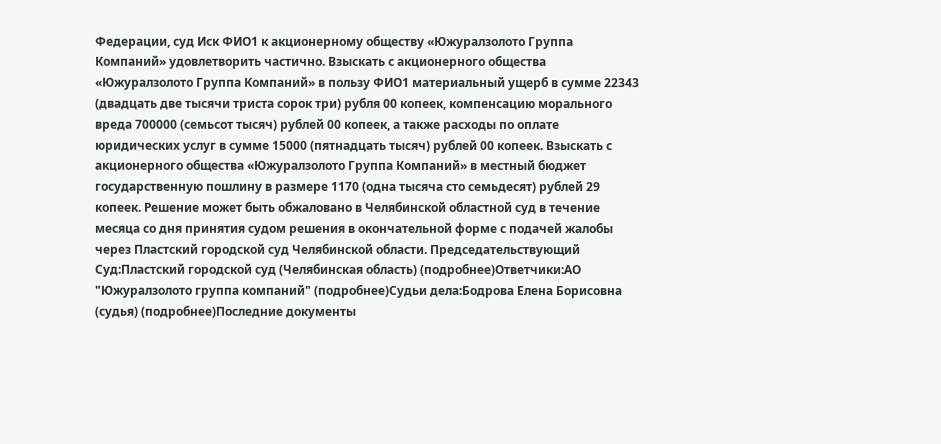Федерации, суд Иск ФИО1 к акционерному обществу «Южуралзолото Группа Компаний» удовлетворить частично. Взыскать с акционерного общества «Южуралзолото Группа Компаний» в пользу ФИО1 материальный ущерб в сумме 22343 (двадцать две тысячи триста сорок три) рубля 00 копеек, компенсацию морального вреда 700000 (семьсот тысяч) рублей 00 копеек, а также расходы по оплате юридических услуг в сумме 15000 (пятнадцать тысяч) рублей 00 копеек. Взыскать с акционерного общества «Южуралзолото Группа Компаний» в местный бюджет государственную пошлину в размере 1170 (одна тысяча сто семьдесят) рублей 29 копеек. Решение может быть обжаловано в Челябинской областной суд в течение месяца со дня принятия судом решения в окончательной форме с подачей жалобы через Пластский городской суд Челябинской области. Председательствующий Суд:Пластский городской суд (Челябинская область) (подробнее)Ответчики:АО "Южуралзолото группа компаний" (подробнее)Судьи дела:Бодрова Елена Борисовна (судья) (подробнее)Последние документы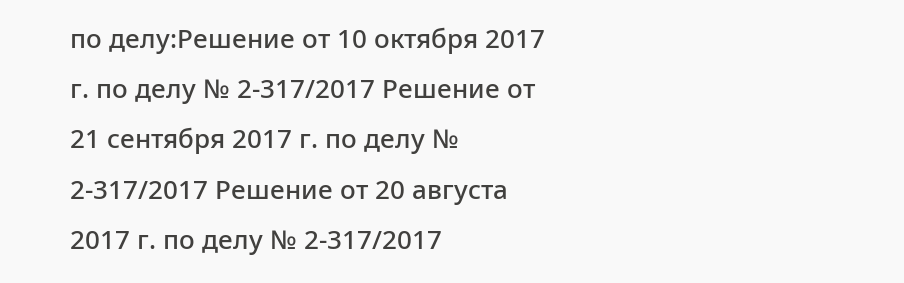по делу:Решение от 10 октября 2017 г. по делу № 2-317/2017 Решение от 21 сентября 2017 г. по делу № 2-317/2017 Решение от 20 августа 2017 г. по делу № 2-317/2017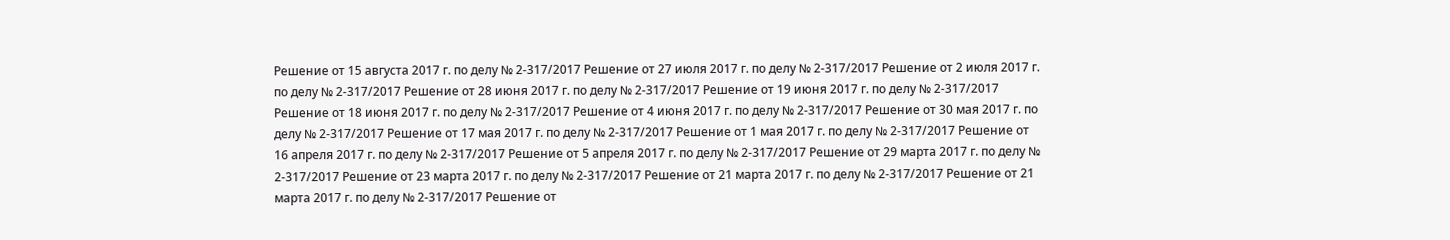Решение от 15 августа 2017 г. по делу № 2-317/2017 Решение от 27 июля 2017 г. по делу № 2-317/2017 Решение от 2 июля 2017 г. по делу № 2-317/2017 Решение от 28 июня 2017 г. по делу № 2-317/2017 Решение от 19 июня 2017 г. по делу № 2-317/2017 Решение от 18 июня 2017 г. по делу № 2-317/2017 Решение от 4 июня 2017 г. по делу № 2-317/2017 Решение от 30 мая 2017 г. по делу № 2-317/2017 Решение от 17 мая 2017 г. по делу № 2-317/2017 Решение от 1 мая 2017 г. по делу № 2-317/2017 Решение от 16 апреля 2017 г. по делу № 2-317/2017 Решение от 5 апреля 2017 г. по делу № 2-317/2017 Решение от 29 марта 2017 г. по делу № 2-317/2017 Решение от 23 марта 2017 г. по делу № 2-317/2017 Решение от 21 марта 2017 г. по делу № 2-317/2017 Решение от 21 марта 2017 г. по делу № 2-317/2017 Решение от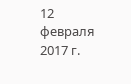12 февраля 2017 г.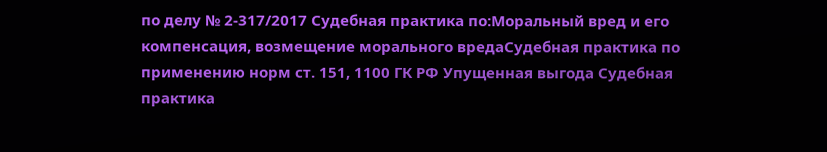по делу № 2-317/2017 Судебная практика по:Моральный вред и его компенсация, возмещение морального вредаСудебная практика по применению норм ст. 151, 1100 ГК РФ Упущенная выгода Судебная практика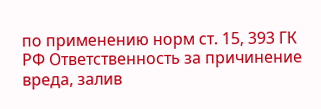по применению норм ст. 15, 393 ГК РФ Ответственность за причинение вреда, залив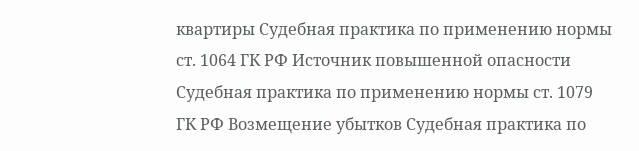квартиры Судебная практика по применению нормы ст. 1064 ГК РФ Источник повышенной опасности Судебная практика по применению нормы ст. 1079 ГК РФ Возмещение убытков Судебная практика по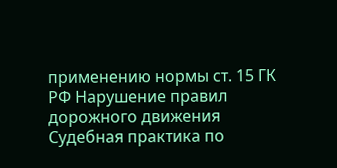применению нормы ст. 15 ГК РФ Нарушение правил дорожного движения Судебная практика по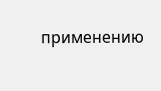применению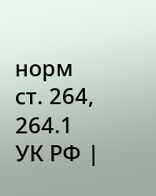норм ст. 264, 264.1 УК РФ |